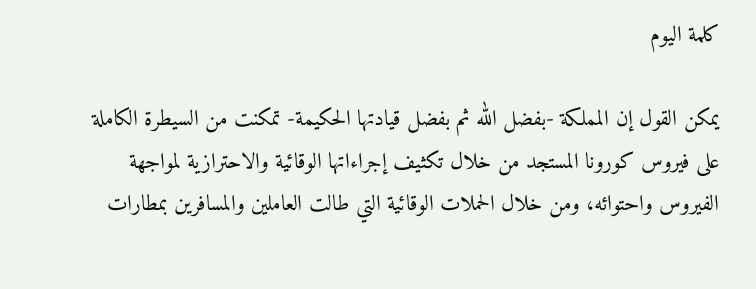كلمة اليوم

يمكن القول إن المملكة -بفضل الله ثم بفضل قيادتها الحكيمة- تمكنت من السيطرة الكاملة على فيروس كورونا المستجد من خلال تكثيف إجراءاتها الوقائية والاحترازية لمواجهة الفيروس واحتوائه، ومن خلال الحملات الوقائية التي طالت العاملين والمسافرين بمطارات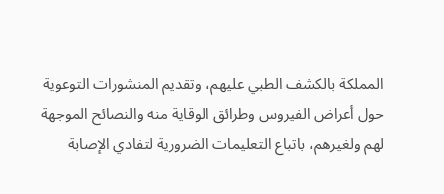المملكة بالكشف الطبي عليهم، وتقديم المنشورات التوعوية حول أعراض الفيروس وطرائق الوقاية منه والنصائح الموجهة لهم ولغيرهم، باتباع التعليمات الضرورية لتفادي الإصابة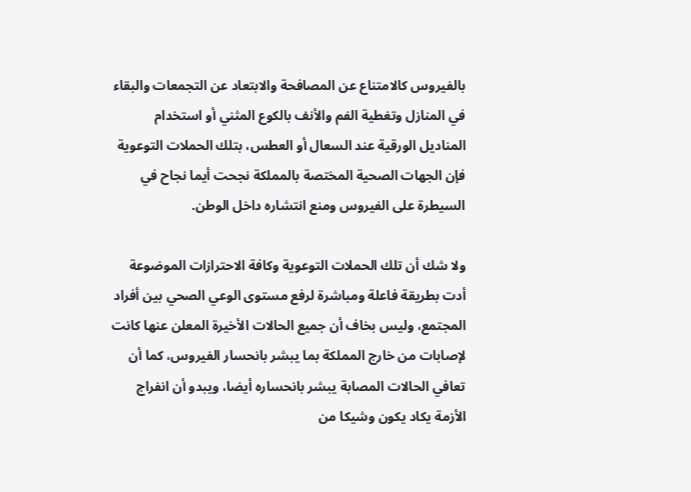بالفيروس كالامتناع عن المصافحة والابتعاد عن التجمعات والبقاء في المنازل وتغطية الفم والأنف بالكوع المثني أو استخدام المناديل الورقية عند السعال أو العطس، بتلك الحملات التوعوية فإن الجهات الصحية المختصة بالمملكة نجحت أيما نجاح في السيطرة على الفيروس ومنع انتشاره داخل الوطن.

ولا شك أن تلك الحملات التوعوية وكافة الاحترازات الموضوعة أدت بطريقة فاعلة ومباشرة لرفع مستوى الوعي الصحي بين أفراد المجتمع، وليس بخاف أن جميع الحالات الأخيرة المعلن عنها كانت لإصابات من خارج المملكة بما يبشر بانحسار الفيروس، كما أن تعافي الحالات المصابة يبشر بانحساره أيضا، ويبدو أن انفراج الأزمة يكاد يكون وشيكا من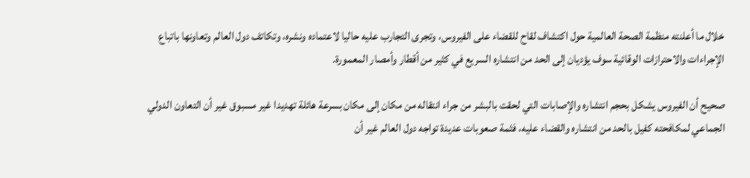خلال ما أعلنته منظمة الصحة العالمية حول اكتشاف لقاح للقضاء على الفيروس، وتجرى التجارب عليه حاليا لاعتماده ونشره، وتكاتف دول العالم وتعاونها باتباع الإجراءات والاحترازات الوقائية سوف يؤديان إلى الحد من انتشاره السريع في كثير من أقطار وأمصار المعمورة.

صحيح أن الفيروس يشكل بحجم انتشاره والإصابات التي لحقت بالبشر من جراء انتقاله من مكان إلى مكان بسرعة هائلة تهديدا غير مسبوق غير أن التعاون الدولي الجماعي لمكافحته كفيل بالحد من انتشاره والقضاء عليه، فثمة صعوبات عديدة تواجه دول العالم غير أن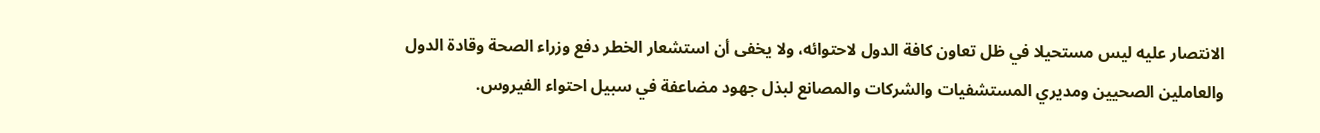الانتصار عليه ليس مستحيلا في ظل تعاون كافة الدول لاحتوائه، ولا يخفى أن استشعار الخطر دفع وزراء الصحة وقادة الدول والعاملين الصحيين ومديري المستشفيات والشركات والمصانع لبذل جهود مضاعفة في سبيل احتواء الفيروس.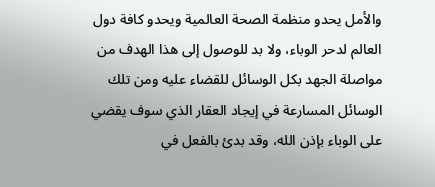والأمل يحدو منظمة الصحة العالمية ويحدو كافة دول العالم لدحر الوباء، ولا بد للوصول إلى هذا الهدف من مواصلة الجهد بكل الوسائل للقضاء عليه ومن تلك الوسائل المسارعة في إيجاد العقار الذي سوف يقضي على الوباء بإذن الله، وقد بدئ بالفعل في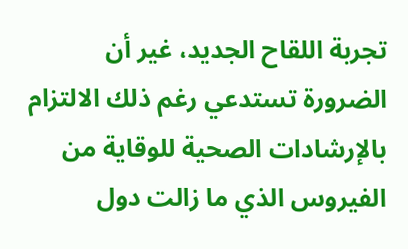تجربة اللقاح الجديد، غير أن الضرورة تستدعي رغم ذلك الالتزام بالإرشادات الصحية للوقاية من الفيروس الذي ما زالت دول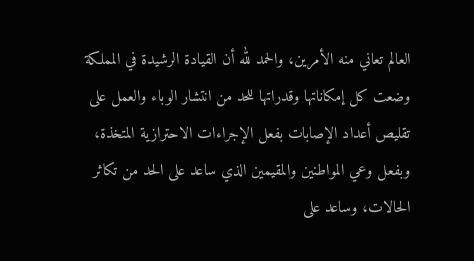العالم تعاني منه الأمرين، والحمد لله أن القيادة الرشيدة في المملكة وضعت كل إمكاناتها وقدراتها للحد من انتشار الوباء والعمل على تقليص أعداد الإصابات بفعل الإجراءات الاحترازية المتخذة، وبفعل وعي المواطنين والمقيمين الذي ساعد على الحد من تكاثر الحالات، وساعد على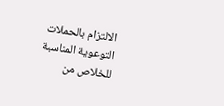الالتزام بالحملات التوعوية المناسبة للخلاص من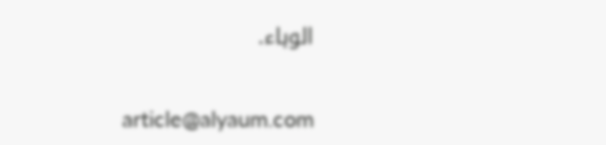الوباء.

article@alyaum.com